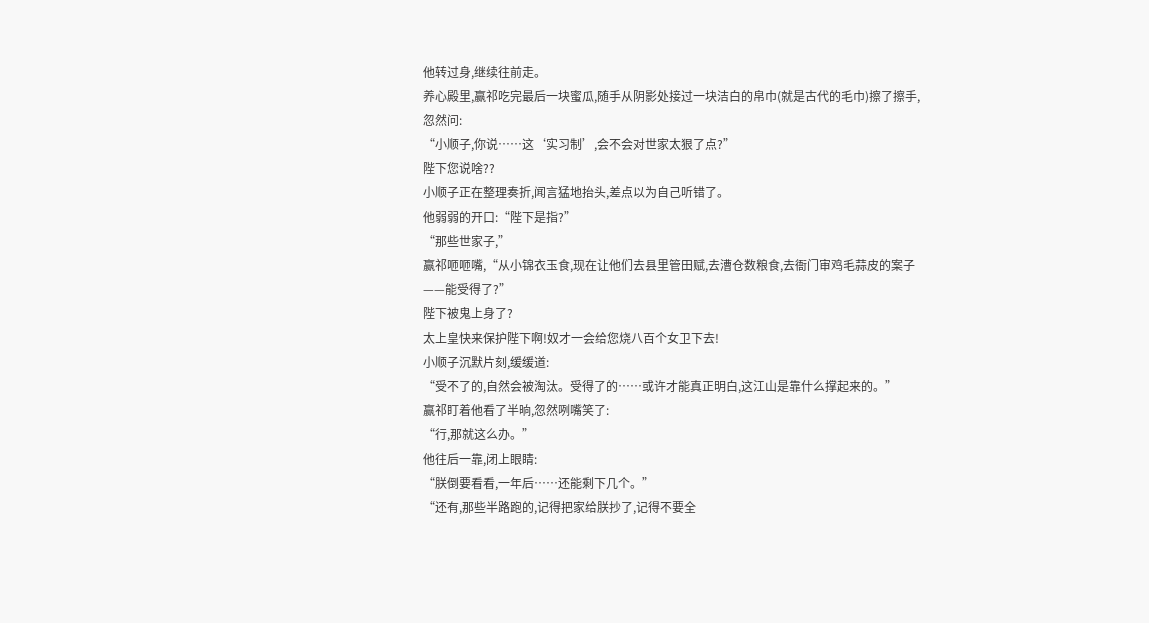他转过身,继续往前走。
养心殿里,赢祁吃完最后一块蜜瓜,随手从阴影处接过一块洁白的帛巾(就是古代的毛巾)擦了擦手,忽然问:
“小顺子,你说……这‘实习制’,会不会对世家太狠了点?”
陛下您说啥??
小顺子正在整理奏折,闻言猛地抬头,差点以为自己听错了。
他弱弱的开口:“陛下是指?”
“那些世家子,”
赢祁咂咂嘴,“从小锦衣玉食,现在让他们去县里管田赋,去漕仓数粮食,去衙门审鸡毛蒜皮的案子——能受得了?”
陛下被鬼上身了?
太上皇快来保护陛下啊!奴才一会给您烧八百个女卫下去!
小顺子沉默片刻,缓缓道:
“受不了的,自然会被淘汰。受得了的……或许才能真正明白,这江山是靠什么撑起来的。”
赢祁盯着他看了半晌,忽然咧嘴笑了:
“行,那就这么办。”
他往后一靠,闭上眼睛:
“朕倒要看看,一年后……还能剩下几个。”
“还有,那些半路跑的,记得把家给朕抄了,记得不要全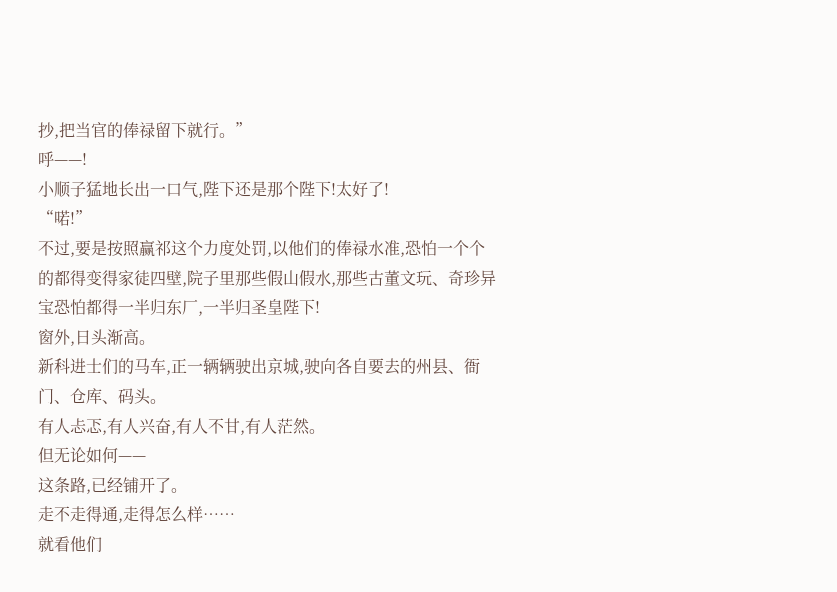抄,把当官的俸禄留下就行。”
呼——!
小顺子猛地长出一口气,陛下还是那个陛下!太好了!
“喏!”
不过,要是按照赢祁这个力度处罚,以他们的俸禄水准,恐怕一个个的都得变得家徒四壁,院子里那些假山假水,那些古董文玩、奇珍异宝恐怕都得一半归东厂,一半归圣皇陛下!
窗外,日头渐高。
新科进士们的马车,正一辆辆驶出京城,驶向各自要去的州县、衙门、仓库、码头。
有人忐忑,有人兴奋,有人不甘,有人茫然。
但无论如何——
这条路,已经铺开了。
走不走得通,走得怎么样……
就看他们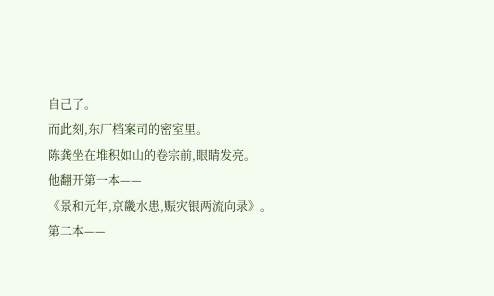自己了。
而此刻,东厂档案司的密室里。
陈龚坐在堆积如山的卷宗前,眼睛发亮。
他翻开第一本——
《景和元年,京畿水患,赈灾银两流向录》。
第二本——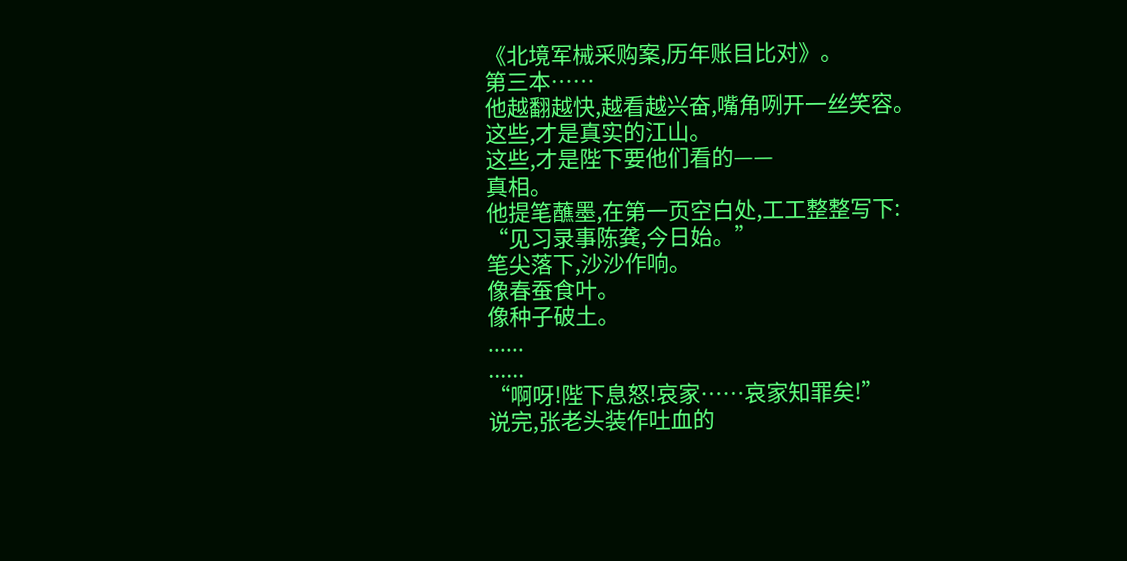《北境军械采购案,历年账目比对》。
第三本……
他越翻越快,越看越兴奋,嘴角咧开一丝笑容。
这些,才是真实的江山。
这些,才是陛下要他们看的——
真相。
他提笔蘸墨,在第一页空白处,工工整整写下:
“见习录事陈龚,今日始。”
笔尖落下,沙沙作响。
像春蚕食叶。
像种子破土。
......
......
“啊呀!陛下息怒!哀家……哀家知罪矣!”
说完,张老头装作吐血的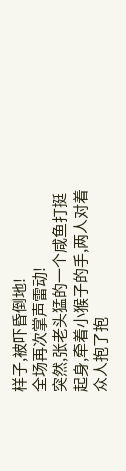样子,被吓昏倒地!
全场再次掌声雷动!
突然,张老头猛的一个咸鱼打挺起身,牵着小猴子的手,两人对着众人抱了抱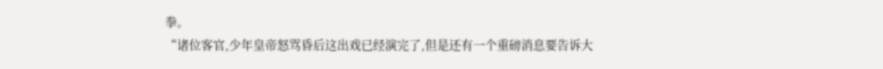拳。
“诸位客官,少年皇帝怒骂昏后这出戏已经演完了,但是还有一个重磅消息要告诉大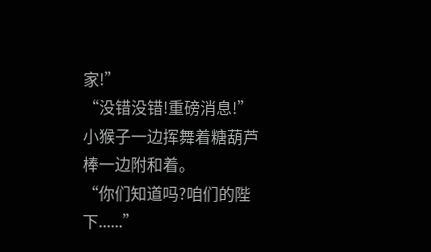家!”
“没错没错!重磅消息!”
小猴子一边挥舞着糖葫芦棒一边附和着。
“你们知道吗?咱们的陛下......”